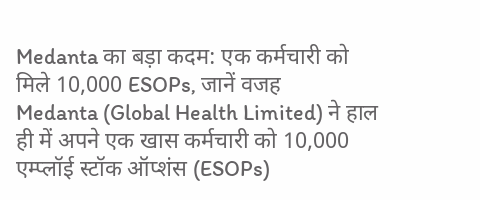Medanta का बड़ा कदम: एक कर्मचारी को मिले 10,000 ESOPs, जानें वजह
Medanta (Global Health Limited) ने हाल ही में अपने एक खास कर्मचारी को 10,000 एम्प्लॉई स्टॉक ऑप्शंस (ESOPs)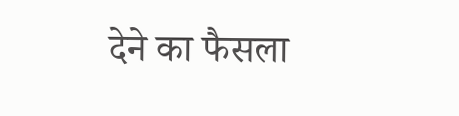देने का फैसला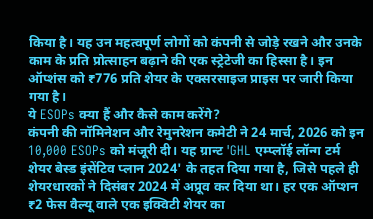किया है। यह उन महत्वपूर्ण लोगों को कंपनी से जोड़े रखने और उनके काम के प्रति प्रोत्साहन बढ़ाने की एक स्ट्रेटेजी का हिस्सा है। इन ऑप्शंस को ₹776 प्रति शेयर के एक्सरसाइज प्राइस पर जारी किया गया है।
ये ESOPs क्या हैं और कैसे काम करेंगे?
कंपनी की नॉमिनेशन और रेमुनरेशन कमेटी ने 24 मार्च, 2026 को इन 10,000 ESOPs को मंजूरी दी। यह ग्रान्ट 'GHL एम्प्लॉई लॉन्ग टर्म शेयर बेस्ड इंसेंटिव प्लान 2024' के तहत दिया गया है, जिसे पहले ही शेयरधारकों ने दिसंबर 2024 में अप्रूव कर दिया था। हर एक ऑप्शन ₹2 फेस वैल्यू वाले एक इक्विटी शेयर का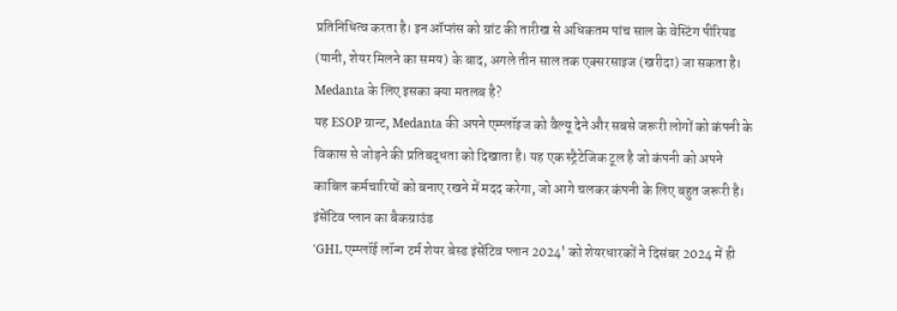प्रतिनिधित्व करता है। इन ऑप्शंस को ग्रांट की तारीख से अधिकतम पांच साल के वेस्टिंग पीरियड (यानी, शेयर मिलने का समय) के बाद, अगले तीन साल तक एक्सरसाइज (खरीदा) जा सकता है।
Medanta के लिए इसका क्या मतलब है?
यह ESOP ग्रान्ट, Medanta की अपने एम्प्लॉइज को वैल्यू देने और सबसे जरूरी लोगों को कंपनी के विकास से जोड़ने की प्रतिबद्धता को दिखाता है। यह एक स्ट्रैटेजिक टूल है जो कंपनी को अपने काबिल कर्मचारियों को बनाए रखने में मदद करेगा, जो आगे चलकर कंपनी के लिए बहुत जरूरी है।
इंसेंटिव प्लान का बैकग्राउंड
'GHL एम्प्लॉई लॉन्ग टर्म शेयर बेस्ड इंसेंटिव प्लान 2024' को शेयरधारकों ने दिसंबर 2024 में ही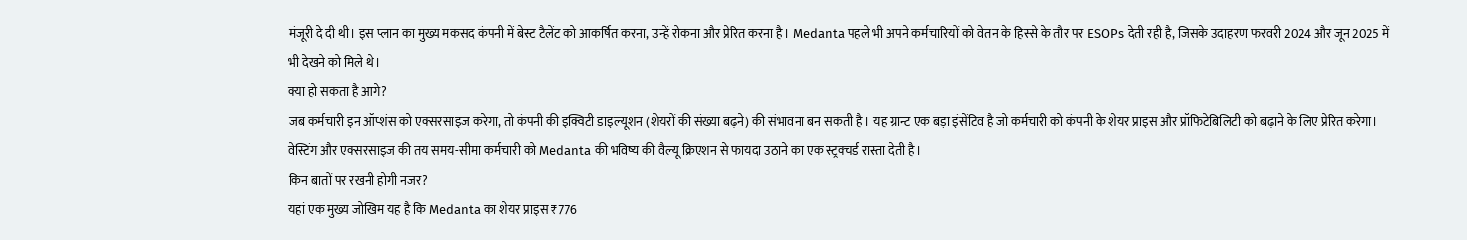मंजूरी दे दी थी। इस प्लान का मुख्य मकसद कंपनी में बेस्ट टैलेंट को आकर्षित करना, उन्हें रोकना और प्रेरित करना है। Medanta पहले भी अपने कर्मचारियों को वेतन के हिस्से के तौर पर ESOPs देती रही है, जिसके उदाहरण फरवरी 2024 और जून 2025 में भी देखने को मिले थे।
क्या हो सकता है आगे?
जब कर्मचारी इन ऑप्शंस को एक्सरसाइज करेगा, तो कंपनी की इक्विटी डाइल्यूशन (शेयरों की संख्या बढ़ने) की संभावना बन सकती है। यह ग्रान्ट एक बड़ा इंसेंटिव है जो कर्मचारी को कंपनी के शेयर प्राइस और प्रॉफिटेबिलिटी को बढ़ाने के लिए प्रेरित करेगा। वेस्टिंग और एक्सरसाइज की तय समय-सीमा कर्मचारी को Medanta की भविष्य की वैल्यू क्रिएशन से फायदा उठाने का एक स्ट्रक्चर्ड रास्ता देती है।
किन बातों पर रखनी होगी नजर?
यहां एक मुख्य जोखिम यह है कि Medanta का शेयर प्राइस ₹776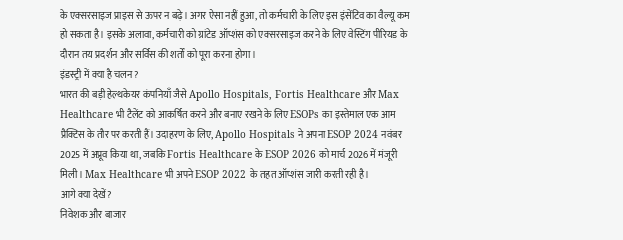के एक्सरसाइज प्राइस से ऊपर न बढ़े। अगर ऐसा नहीं हुआ, तो कर्मचारी के लिए इस इंसेंटिव का वैल्यू कम हो सकता है। इसके अलावा, कर्मचारी को ग्रांटेड ऑप्शंस को एक्सरसाइज करने के लिए वेस्टिंग पीरियड के दौरान तय प्रदर्शन और सर्विस की शर्तों को पूरा करना होगा।
इंडस्ट्री में क्या है चलन?
भारत की बड़ी हेल्थकेयर कंपनियाँ जैसे Apollo Hospitals, Fortis Healthcare और Max Healthcare भी टैलेंट को आकर्षित करने और बनाए रखने के लिए ESOPs का इस्तेमाल एक आम प्रैक्टिस के तौर पर करती हैं। उदाहरण के लिए, Apollo Hospitals ने अपना ESOP 2024 नवंबर 2025 में अप्रूव किया था, जबकि Fortis Healthcare के ESOP 2026 को मार्च 2026 में मंजूरी मिली। Max Healthcare भी अपने ESOP 2022 के तहत ऑप्शंस जारी करती रही है।
आगे क्या देखें?
निवेशक और बाजार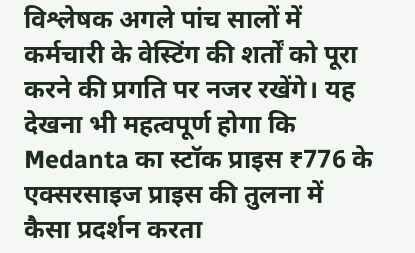विश्लेषक अगले पांच सालों में कर्मचारी के वेस्टिंग की शर्तों को पूरा करने की प्रगति पर नजर रखेंगे। यह देखना भी महत्वपूर्ण होगा कि Medanta का स्टॉक प्राइस ₹776 के एक्सरसाइज प्राइस की तुलना में कैसा प्रदर्शन करता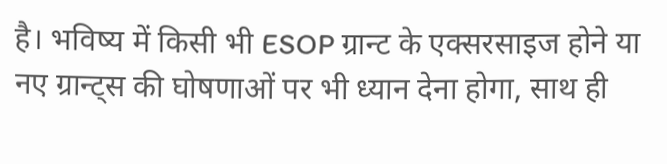है। भविष्य में किसी भी ESOP ग्रान्ट के एक्सरसाइज होने या नए ग्रान्ट्स की घोषणाओं पर भी ध्यान देना होगा, साथ ही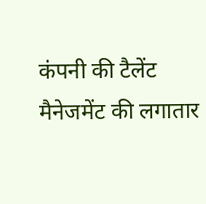कंपनी की टैलेंट मैनेजमेंट की लगातार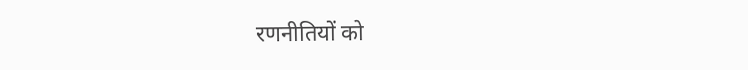रणनीतियों को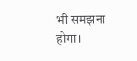भी समझना होगा।